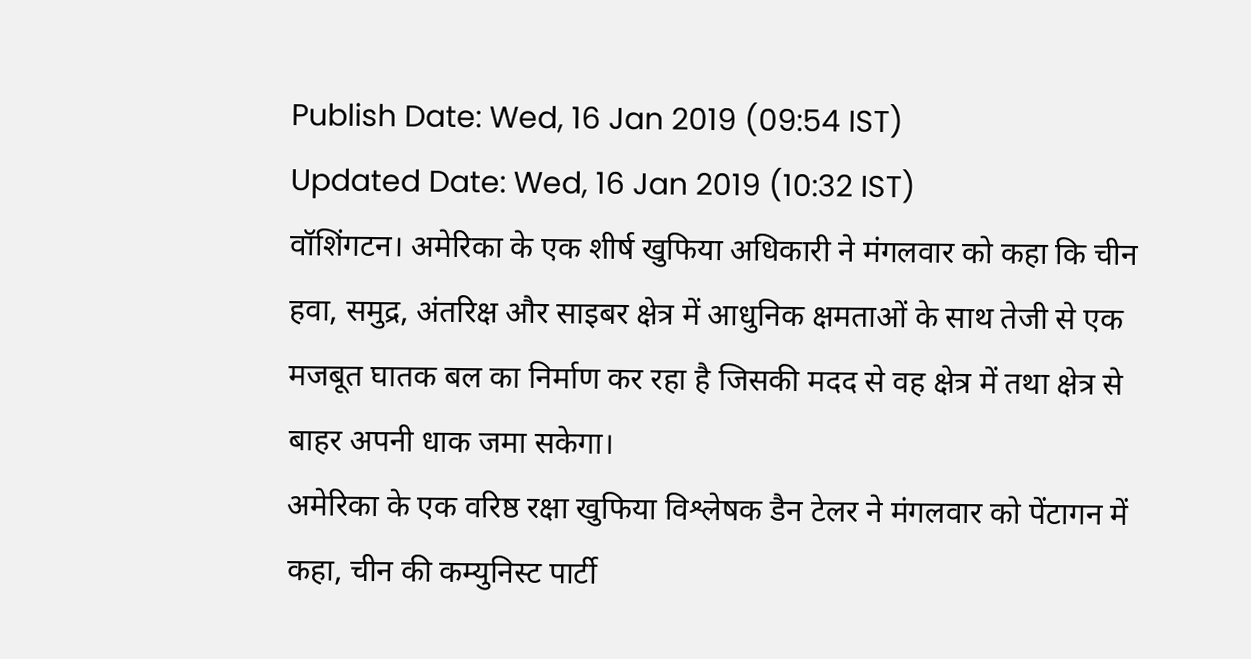Publish Date: Wed, 16 Jan 2019 (09:54 IST)
Updated Date: Wed, 16 Jan 2019 (10:32 IST)
वॉशिंगटन। अमेरिका के एक शीर्ष खुफिया अधिकारी ने मंगलवार को कहा कि चीन हवा, समुद्र, अंतरिक्ष और साइबर क्षेत्र में आधुनिक क्षमताओं के साथ तेजी से एक मजबूत घातक बल का निर्माण कर रहा है जिसकी मदद से वह क्षेत्र में तथा क्षेत्र से बाहर अपनी धाक जमा सकेगा।
अमेरिका के एक वरिष्ठ रक्षा खुफिया विश्लेषक डैन टेलर ने मंगलवार को पेंटागन में कहा, चीन की कम्युनिस्ट पार्टी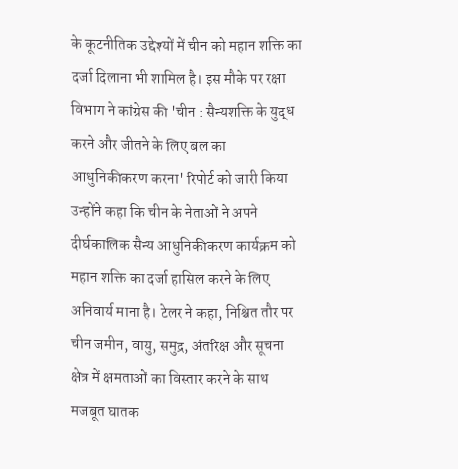के कूटनीतिक उद्देश्यों में चीन को महान शक्ति का दर्जा दिलाना भी शामिल है। इस मौके पर रक्षा विभाग ने कांग्रेस की 'चीन : सैन्यशक्ति के युद्ध करने और जीतने के लिए बल का आधुनिकीकरण करना' रिपोर्ट को जारी किया
उन्होंने कहा कि चीन के नेताओं ने अपने दीर्घकालिक सैन्य आधुनिकीकरण कार्यक्रम को महान शक्ति का दर्जा हासिल करने के लिए अनिवार्य माना है। टेलर ने कहा, निश्चित तौर पर चीन जमीन, वायु, समुद्र, अंतरिक्ष और सूचना क्षेत्र में क्षमताओं का विस्तार करने के साथ मजबूत घातक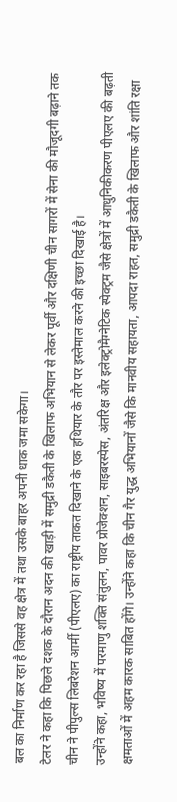बल का निर्माण कर रहा है जिससे वह क्षेत्र में तथा उसके बाहर अपनी धाक जमा सकेगा।
टेलर ने कहा कि पिछले दशक के दौरान अदन की खाड़ी में समुद्री डकैती के खिलाफ अभियान से लेकर पूर्वी और दक्षिणी चीन सागरों में सेना की मौजूदगी बढ़ाने तक चीन ने पीपुल्स लिबरेशन आर्मी (पीएलए) का राष्ट्रीय ताकत दिखाने के एक हथियार के तौर पर इस्तेमाल करने की इच्छा दिखाई है।
उन्होंने कहा, भविष्य में परमाणु शक्ति संतुलन, पावर प्रोजेक्शन, साइबरस्पेस, अंतरिक्ष और इलेक्ट्रोमैग्नेटिक स्पेक्ट्रम जैसे क्षेत्रों में आधुनिकीकरण पीएलए की बढ़ती क्षमताओं में अहम कारक साबित होंगे। उन्होंने कहा कि चीन गैर युद्ध अभियानों जैसे कि मानवीय सहायता, आपदा राहत, समुद्री डकैती के खिलाफ और शांति रक्षा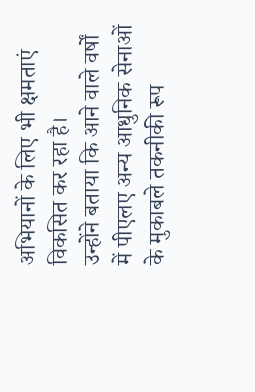अभियानों के लिए भी क्षमताएं विकसित कर रहा है।
उन्होंने बताया कि आने वाले वर्षों में पीएलए अन्य आधुनिक सेनाओं के मुकाबले तकनीकी रूप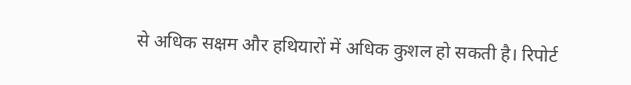से अधिक सक्षम और हथियारों में अधिक कुशल हो सकती है। रिपोर्ट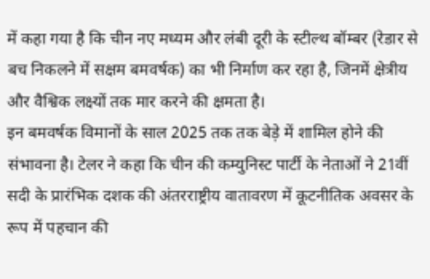में कहा गया है कि चीन नए मध्यम और लंबी दूरी के स्टील्थ बॉम्बर (रेडार से बच निकलने में सक्षम बमवर्षक) का भी निर्माण कर रहा है, जिनमें क्षेत्रीय और वैश्विक लक्ष्यों तक मार करने की क्षमता है।
इन बमवर्षक विमानों के साल 2025 तक तक बेड़े में शामिल होने की संभावना है। टेलर ने कहा कि चीन की कम्युनिस्ट पार्टी के नेताओं ने 21वीं सदी के प्रारंभिक दशक की अंतरराष्ट्रीय वातावरण में कूटनीतिक अवसर के रूप में पहचान की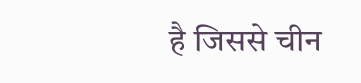है जिससे चीन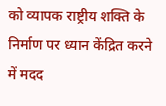को व्यापक राष्ट्रीय शक्ति के निर्माण पर ध्यान केंद्रित करने में मदद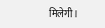मिलेगी।